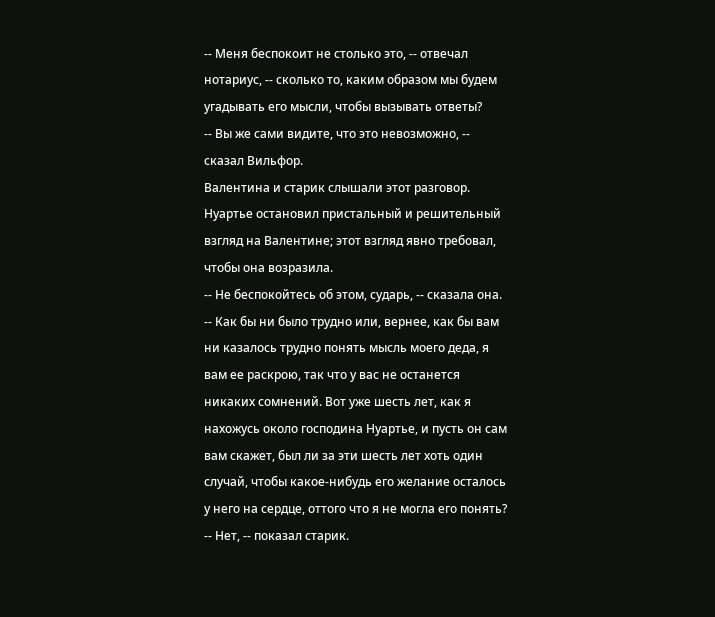-- Меня беспокоит не столько это, -- отвечал нотариус, -- сколько то, каким образом мы будем угадывать его мысли, чтобы вызывать ответы?
-- Вы же сами видите, что это невозможно, -- сказал Вильфор.
Валентина и старик слышали этот разговор. Нуартье остановил пристальный и решительный взгляд на Валентине; этот взгляд явно требовал, чтобы она возразила.
-- Не беспокойтесь об этом, сударь, -- сказала она. -- Как бы ни было трудно или, вернее, как бы вам ни казалось трудно понять мысль моего деда, я вам ее раскрою, так что у вас не останется никаких сомнений. Вот уже шесть лет, как я нахожусь около господина Нуартье, и пусть он сам вам скажет, был ли за эти шесть лет хоть один случай, чтобы какое-нибудь его желание осталось у него на сердце, оттого что я не могла его понять?
-- Нет, -- показал старик.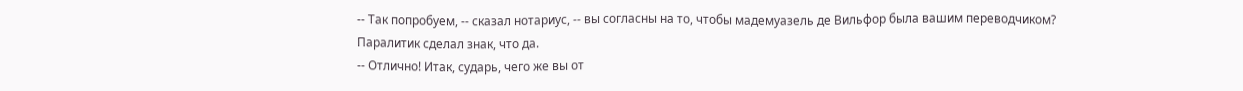-- Так попробуем, -- сказал нотариус, -- вы согласны на то, чтобы мадемуазель де Вильфор была вашим переводчиком?
Паралитик сделал знак, что да.
-- Отлично! Итак, сударь, чего же вы от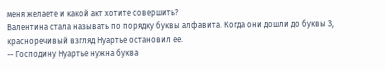меня желаете и какой акт хотите совершить?
Валентина стала называть по порядку буквы алфавита. Когда они дошли до буквы З, красноречивый взгляд Нуартье остановил ее.
-- Господину Нуартье нужна буква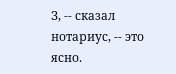З, -- сказал нотариус, -- это ясно.